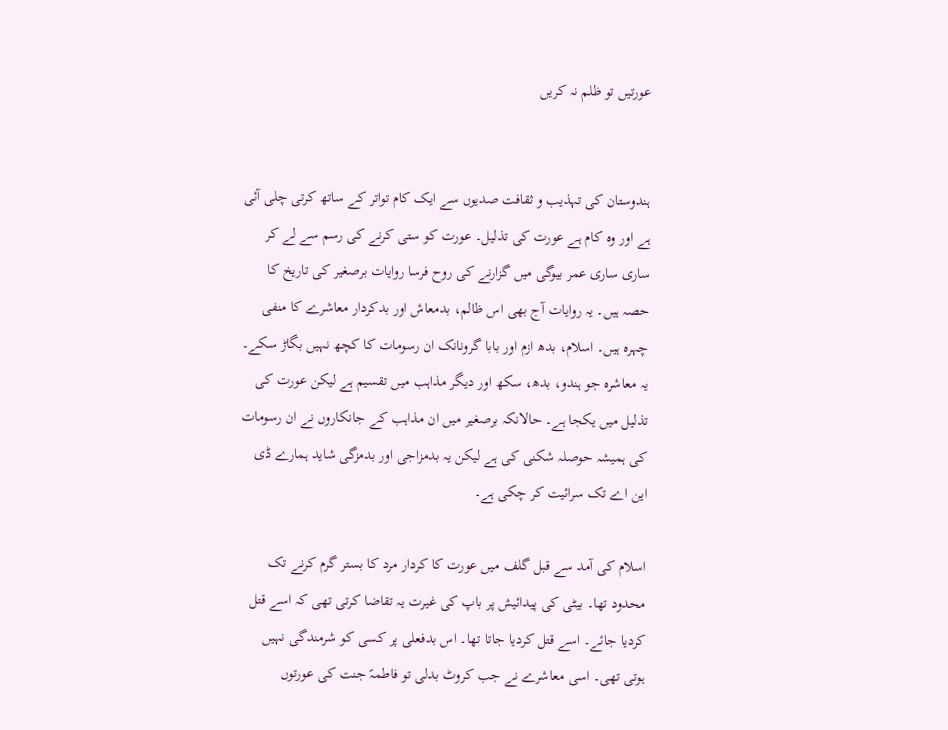عورتیں تو ظلم نہ کریں


ہندوستان کی تہذیب و ثقافت صدیوں سے ایک کام تواتر کے ساتھ کرتی چلی آئی ہے اور وہ کام ہے عورت کی تذلیل۔ عورت کو ستی کرنے کی رسم سے لے کر ساری ساری عمر بیوگی میں گزارنے کی روح فرسا روایات برصغیر کی تاریخ کا حصہ ہیں۔ یہ روایات آج بھی اس ظالم، بدمعاش اور بدکردار معاشرے کا منفی چہرہ ہیں۔ اسلام، بدھ ازم اور بابا گرونانک ان رسومات کا کچھ نہیں بگاڑ سکے۔ یہ معاشرہ جو ہندو، بدھ، سکھ اور دیگر مذاہب میں تقسیم ہے لیکن عورت کی تذلیل میں یکجا ہے۔ حالانکہ برصغیر میں ان مذاہب کے جانکاروں نے ان رسومات کی ہمیشہ حوصلہ شکنی کی ہے لیکن یہ بدمزاجی اور بدمزگی شاید ہمارے ڈی این اے تک سرائیت کر چکی ہے۔

اسلام کی آمد سے قبل گلف میں عورت کا کردار مرد کا بستر گرم کرنے تک محدود تھا۔ بیٹی کی پیدائیش پر باپ کی غیرت یہ تقاضا کرتی تھی کہ اسے قتل کردیا جائے۔ اسے قتل کردیا جاتا تھا۔ اس بدفعلی پر کسی کو شرمندگی نہیں ہوتی تھی۔ اسی معاشرے نے جب کروٹ بدلی تو فاطمہؑ جنت کی عورتوں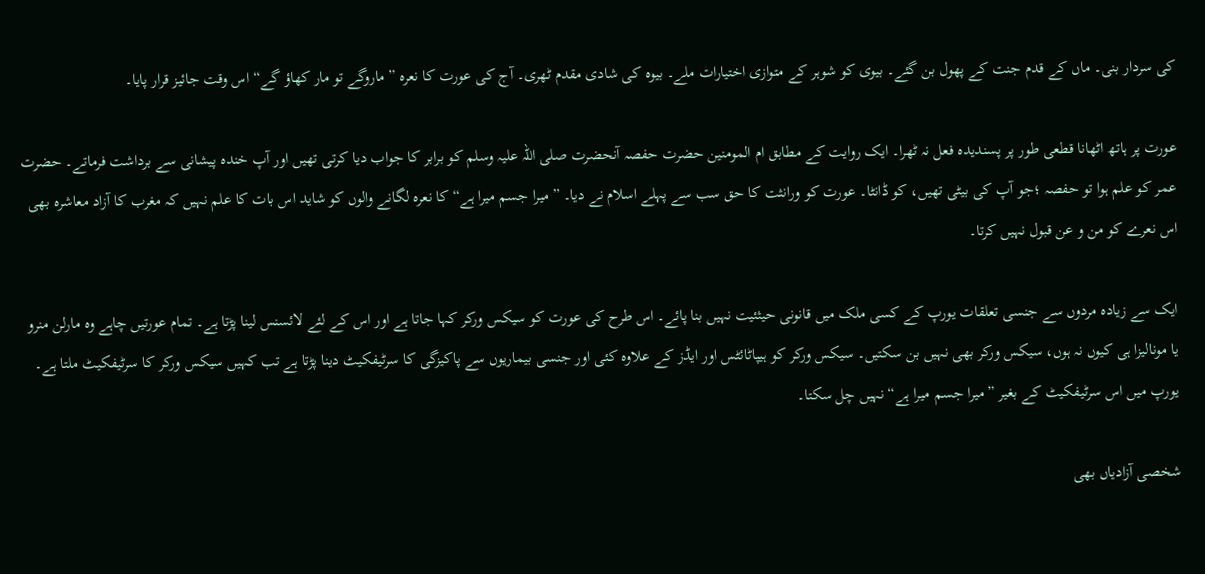کی سردار بنی۔ ماں کے قدم جنت کے پھول بن گئے۔ بیوی کو شوہر کے متوازی اختیارات ملے۔ بیوہ کی شادی مقدم ٹھری۔ آج کی عورت کا نعرہ ”ماروگے تو مار کھاؤ گے“ اس وقت جائیز قرار پایا۔

عورت پر ہاتھ اٹھانا قطعی طور پر پسندیدہ فعل نہ ٹھرا۔ ایک روایت کے مطابق ام المومنین حضرت حفصہ آنحضرت صلی اللہ علیہ وسلم کو برابر کا جواب دیا کرتی تھیں اور آپ خندہ پیشانی سے برداشت فرماتے۔ حضرت عمر کو علم ہوا تو حفصہ ؛جو آپ کی بیٹی تھیں، کو ڈانٹا۔ عورت کو ورانثت کا حق سب سے پہلے اسلام نے دیا۔ ”میرا جسم میرا ہے“ کا نعرہ لگانے والوں کو شاید اس بات کا علم نہیں کہ مغرب کا آزاد معاشرہ بھی اس نعرے کو من و عن قبول نہیں کرتا۔

ایک سے زیادہ مردوں سے جنسی تعلقات یورپ کے کسی ملک میں قانونی حیثئیت نہیں بنا پائے۔ اس طرح کی عورت کو سیکس ورکر کہا جاتا ہے اور اس کے لئے لائسنس لینا پڑتا ہے۔ تمام عورتیں چاہے وہ مارلن منرو یا مونالیزا ہی کیوں نہ ہوں، سیکس ورکر بھی نہیں بن سکتیں۔ سیکس ورکر کو ہیپاٹائٹس اور ایڈز کے علاوہ کئی اور جنسی بیماریوں سے پاکیزگی کا سرٹیفکیٹ دینا پڑتا ہے تب کہیں سیکس ورکر کا سرٹیفکیٹ ملتا ہے۔ یورپ میں اس سرٹیفکیٹ کے بغیر ”میرا جسم میرا ہے“ نہیں چل سکتا۔

شخصی آزادیاں بھی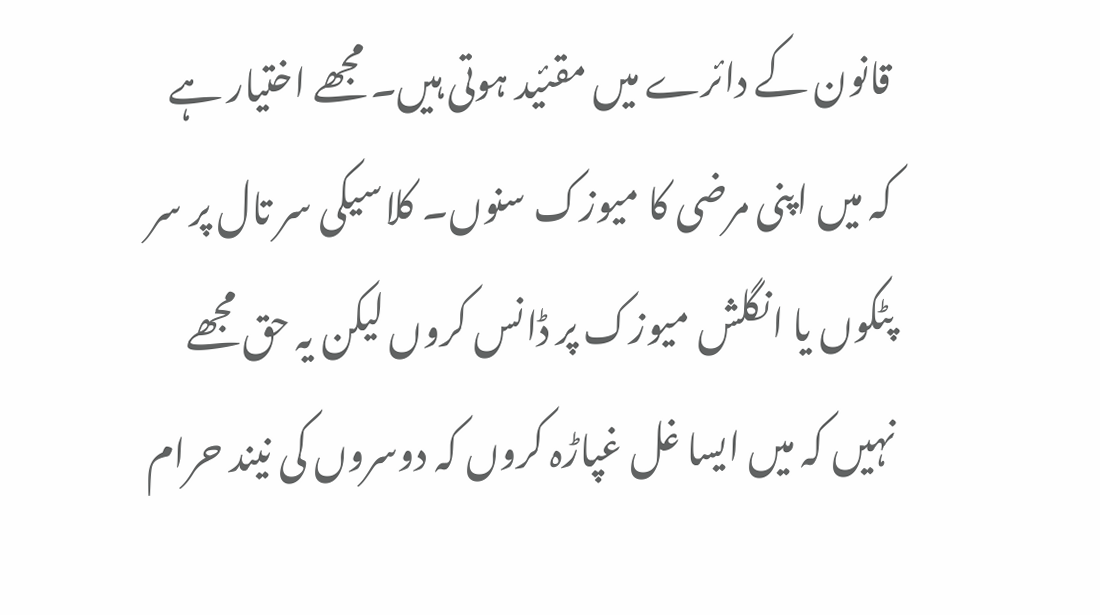قانون کے دائرے میں مقئید ہوتی ہیں۔ مجھے اختیار ہے کہ میں اپنی مرضی کا میوزک سنوں۔ کلاسیکی سر تال پر سر پٹکوں یا انگلش میوزک پر ڈانس کروں لیکن یہ حق مجھے نہیں کہ میں ایسا غل غپاڑہ کروں کہ دوسروں کی نیند حرام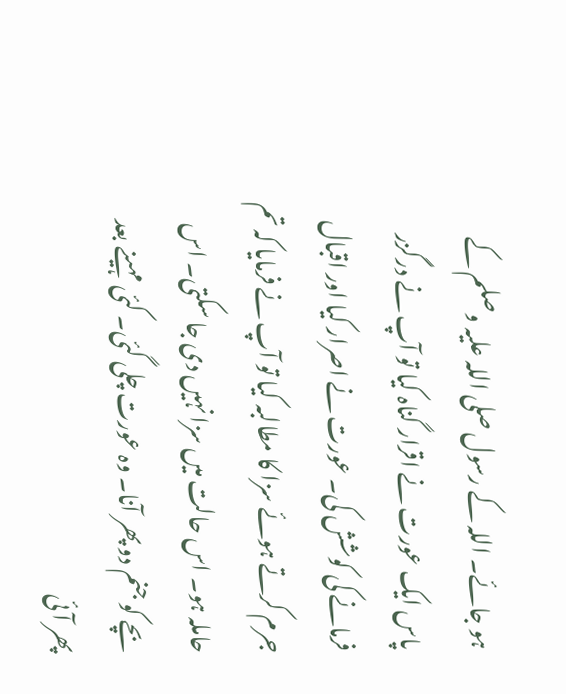ہو جائے۔ اللہ کے رسول صلی اللہ علیہ وصلم کے پاس ایک عورت نے اقرار گناہ کیا تو آپ نے درگزر فرمانے کی کوشش کی۔ عورت نے اصرار کیا اور اقبال جرم کرتے ہوئے سزا کا مطالبہ کیا تو آپ نے فرمایا کہ تم حاملہ ہو۔ اس حالت میں سزا نہیں دی جا سکتی۔ اس بچے کو جنم دو پھر آنا۔ وہ عورت چلی گئی۔ کئی مہینے بعد پھر آئی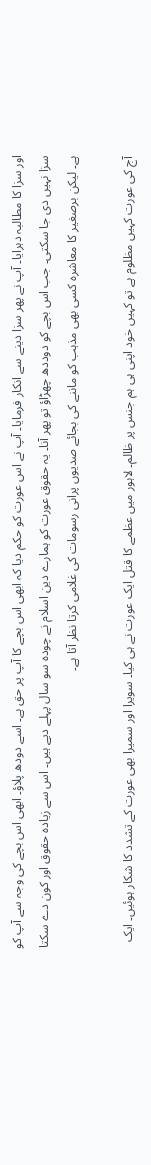اور سزا کا مطالبہ دہرایا۔ آپ نے پھر سزا دینے سے انکار فرمایا۔ آپ نے اس عورت کو حکم دیا کہ ابھی اس بچے کا آپ پر حق ہے۔ اسے دودھ پلاؤ۔ ابھی اس بچے کی وجہ سے آپ کو سزا نہیں دی جا سکتی۔ جب اس بچے کو دوددھ چھڑاؤ تو پھر آنا۔ یہ حقوق عورت کو ہمارے دین اسلام نے چودہ سو سال پہلے دیے ہیں۔ اس سے زیادہ حقوق اور کون دے سکتا ہے۔ لیکن برصغیر کا معاشرہ کسی بھی مذہب کو ماننے کی بجائے صدیوں پرانی رسومات کی غلامی کرتا نظر آتا ہے۔

آج کی عورت کہیں مظلوم ہے تو کہیں خود اپنی ہی ہم جنس پر ظالم۔ لاہور میں عظمے کا قتل ایک عورت نے ہی کیا۔ سویرا اور سمیرا بھی عورت کے تشدد کا شکار ہوئیں۔ ایک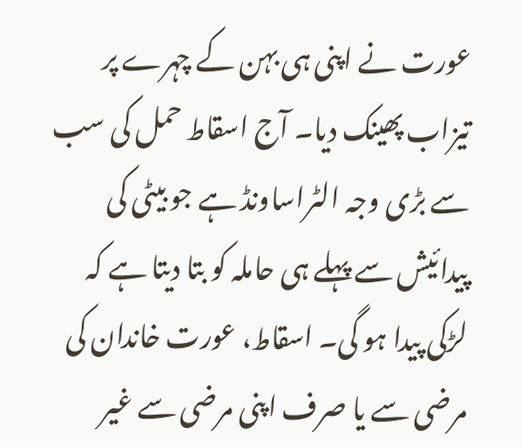عورت نے اپنی ہی بہن کے چہرے پر تیزاب پھینک دیا۔ آج اسقاط حمل کی سب سے بڑی وجہ الٹراساونڈ ہے جو بیٹی کی پیدائیش سے پہلے ہی حاملہ کو بتا دیتا ہے کہ لڑکی پیدا ہو گی۔ اسقاط، عورت خاندان کی مرضی سے یا صرف اپنی مرضی سے غیر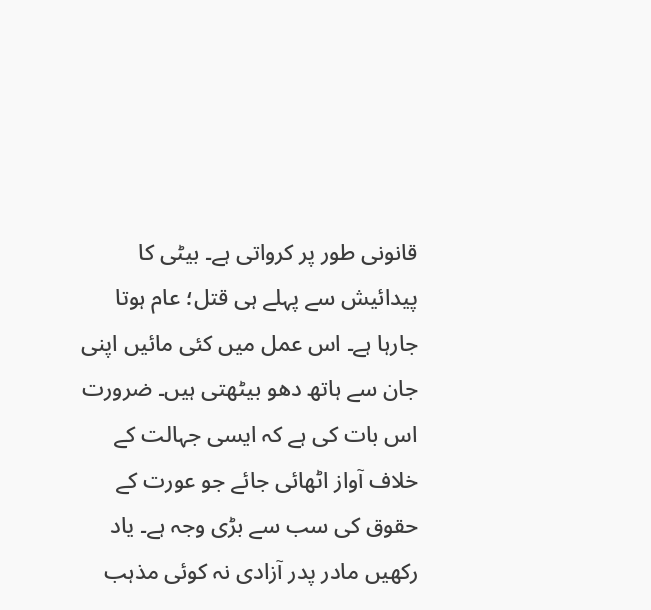قانونی طور پر کرواتی ہے۔ بیٹی کا پیدائیش سے پہلے ہی قتل؛ عام ہوتا جارہا ہے۔ اس عمل میں کئی مائیں اپنی جان سے ہاتھ دھو بیٹھتی ہیں۔ ضرورت اس بات کی ہے کہ ایسی جہالت کے خلاف آواز اٹھائی جائے جو عورت کے حقوق کی سب سے بڑی وجہ ہے۔ یاد رکھیں مادر پدر آزادی نہ کوئی مذہب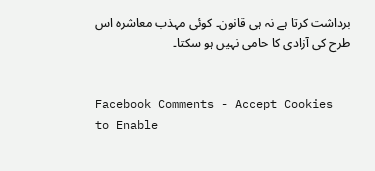برداشت کرتا ہے نہ ہی قانون۔ کوئی مہذب معاشرہ اس طرح کی آزادی کا حامی نہیں ہو سکتا۔


Facebook Comments - Accept Cookies to Enable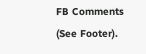FB Comments (See Footer).